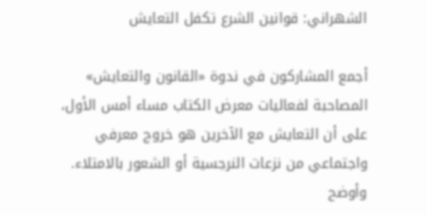الشهراني: قوانين الشرع تكفل التعايش

أجمع المشاركون في ندوة «القانون والتعايش» المصاحبة لفعاليات معرض الكتاب مساء أمس الأول، على أن التعايش مع الآخرين هو خروج معرفي واجتماعي من نزعات النرجسية أو الشعور بالامتلاء.
وأوضح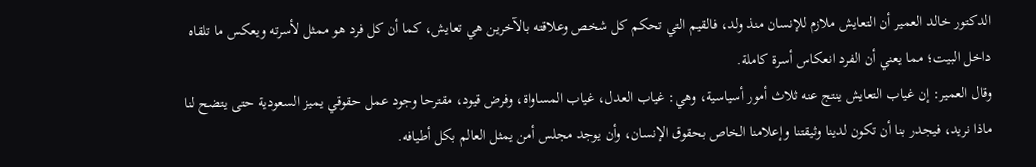الدكتور خالد العمير أن التعايش ملازم للإنسان منذ ولد، فالقيم التي تحكم كل شخص وعلاقته بالآخرين هي تعايش، كما أن كل فرد هو ممثل لأسرته ويعكس ما تلقاه داخل البيت؛ مما يعني أن الفرد انعكاس أسرة كاملة.
وقال العمير: إن غياب التعايش ينتج عنه ثلاث أمور أسياسية، وهي: غياب العدل، غياب المساواة، وفرض قيود، مقترحا وجود عمل حقوقي يميز السعودية حتى يتضح لنا ماذا نريد، فيجدر بنا أن تكون لدينا وثيقتنا وإعلامنا الخاص بحقوق الإنسان، وأن يوجد مجلس أمن يمثل العالم بكل أطيافه.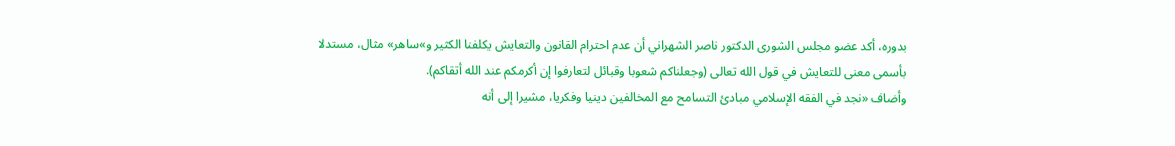بدوره، أكد عضو مجلس الشورى الدكتور ناصر الشهراني أن عدم احترام القانون والتعايش يكلفنا الكثير و»ساهر» مثال، مستدلا بأسمى معنى للتعايش في قول الله تعالى (وجعلناكم شعوبا وقبائل لتعارفوا إن أكرمكم عند الله أتقاكم).
وأضاف «نجد في الفقه الإسلامي مبادئ التسامح مع المخالفين دينيا وفكريا، مشيرا إلى أنه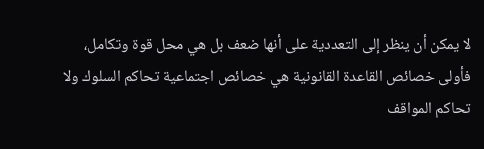لا يمكن أن ينظر إلى التعددية على أنها ضعف بل هي محل قوة وتكامل، فأولى خصائص القاعدة القانونية هي خصائص اجتماعية تحاكم السلوك ولا تحاكم المواقف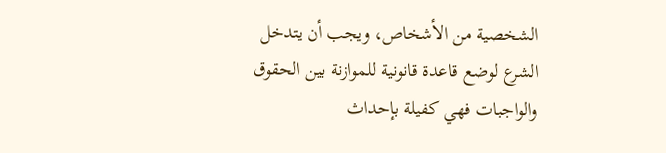الشخصية من الأشخاص، ويجب أن يتدخل الشرع لوضع قاعدة قانونية للموازنة بين الحقوق والواجبات فهي كفيلة بإحداث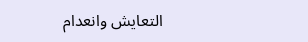التعايش وانعدام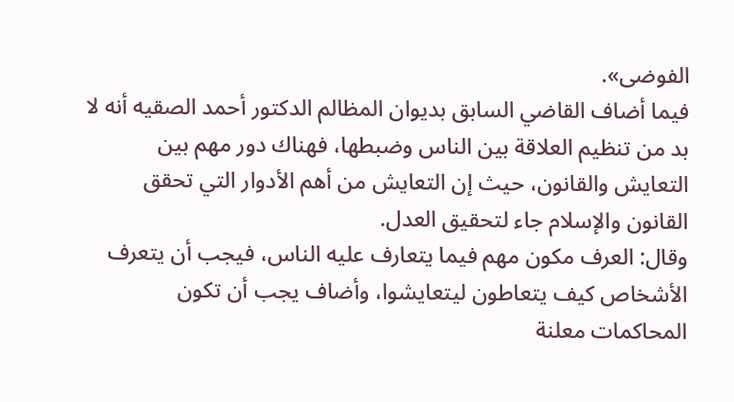الفوضى».
فيما أضاف القاضي السابق بديوان المظالم الدكتور أحمد الصقيه أنه لا بد من تنظيم العلاقة بين الناس وضبطها، فهناك دور مهم بين التعايش والقانون، حيث إن التعايش من أهم الأدوار التي تحقق القانون والإسلام جاء لتحقيق العدل.
وقال: العرف مكون مهم فيما يتعارف عليه الناس، فيجب أن يتعرف الأشخاص كيف يتعاطون ليتعايشوا، وأضاف يجب أن تكون المحاكمات معلنة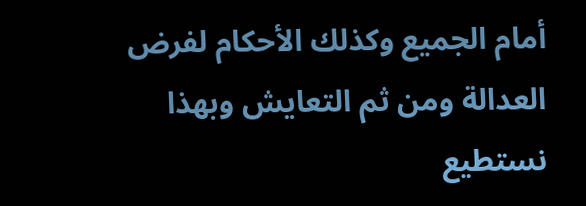أمام الجميع وكذلك الأحكام لفرض العدالة ومن ثم التعايش وبهذا نستطيع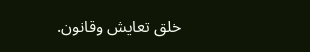خلق تعايش وقانون.